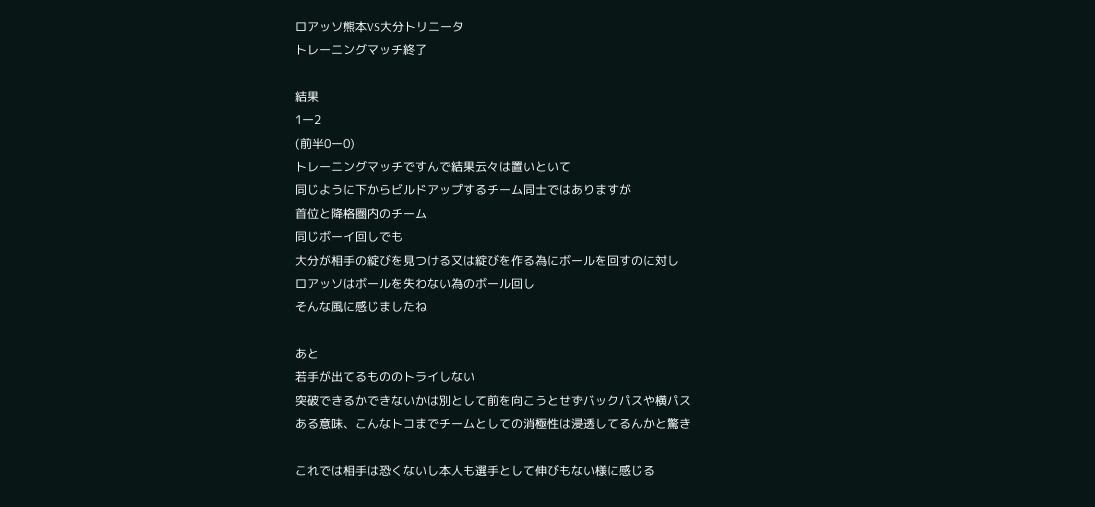ロアッソ熊本VS大分トリニータ
トレーニングマッチ終了

結果
1ー2
(前半0ー0)
トレーニングマッチですんで結果云々は置いといて
同じように下からビルドアップするチーム同士ではありますが
首位と降格圏内のチーム
同じボーイ回しでも
大分が相手の綻びを見つける又は綻びを作る為にボールを回すのに対し
ロアッソはボールを失わない為のボール回し
そんな風に感じましたね

あと
若手が出てるもののトライしない
突破できるかできないかは別として前を向こうとせずバックパスや横パス
ある意味、こんなトコまでチームとしての消極性は浸透してるんかと驚き

これでは相手は恐くないし本人も選手として伸びもない様に感じる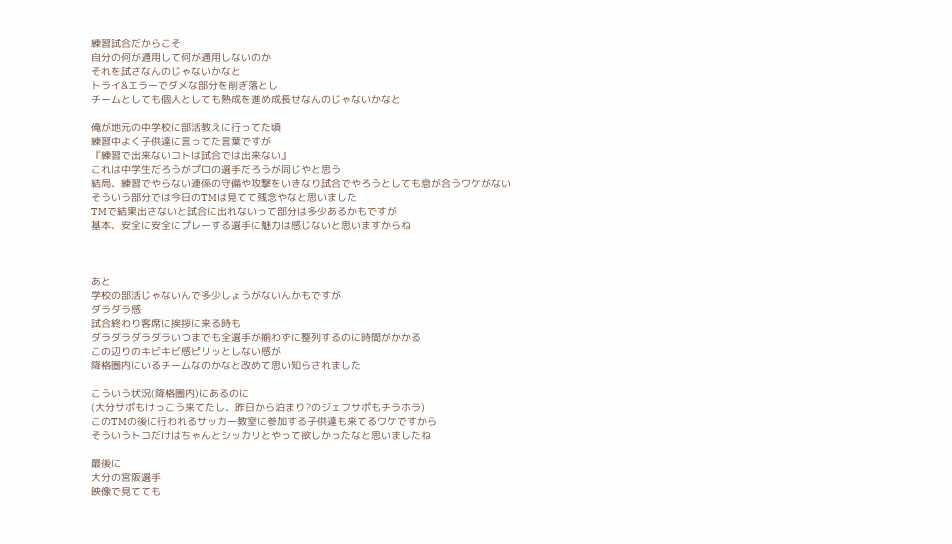練習試合だからこそ
自分の何が通用して何が通用しないのか
それを試さなんのじゃないかなと
トライ&エラーでダメな部分を削ぎ落とし
チームとしても個人としても熟成を進め成長せなんのじゃないかなと

俺が地元の中学校に部活教えに行ってた頃
練習中よく子供達に言ってた言葉ですが
『練習で出来ないコトは試合では出来ない』
これは中学生だろうがプロの選手だろうが同じやと思う
結局、練習でやらない連係の守備や攻撃をいきなり試合でやろうとしても息が合うワケがない
そういう部分では今日のTMは見てて残念やなと思いました
TMで結果出さないと試合に出れないって部分は多少あるかもですが
基本、安全に安全にプレーする選手に魅力は感じないと思いますからね



あと
学校の部活じゃないんで多少しょうがないんかもですが
ダラダラ感
試合終わり客席に挨拶に来る時も
ダラダラダラダラいつまでも全選手が揃わずに整列するのに時間がかかる
この辺りのキビキビ感ピリッとしない感が
降格圏内にいるチームなのかなと改めて思い知らされました

こういう状況(降格圏内)にあるのに
(大分サポもけっこう来てたし、昨日から泊まり?のジェフサポもチラホラ)
このTMの後に行われるサッカー教室に参加する子供達も来てるワケですから
そういうトコだけはちゃんとシッカリとやって欲しかったなと思いましたね

最後に
大分の宮阪選手
映像で見てても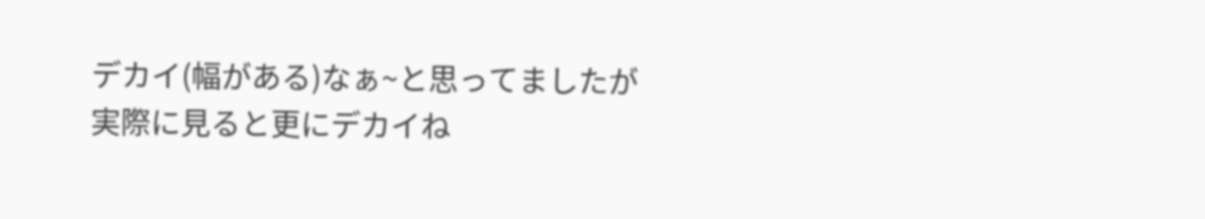デカイ(幅がある)なぁ~と思ってましたが
実際に見ると更にデカイね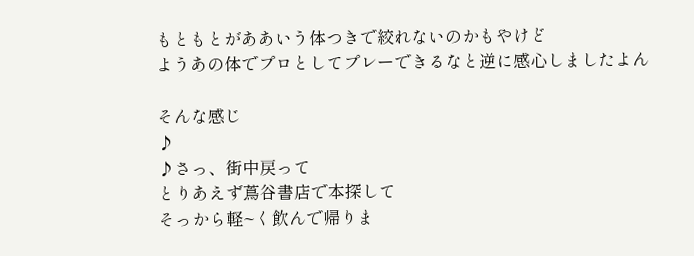もともとがああいう体つきで絞れないのかもやけど
ようあの体でプロとしてプレーできるなと逆に感心しましたよん

そんな感じ
♪
♪さっ、街中戻って
とりあえず蔦谷書店で本探して
そっから軽~く飲んで帰りま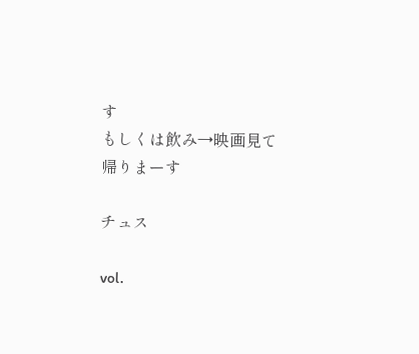す
もしくは飲み→映画見て帰りまーす

チュス

vol.